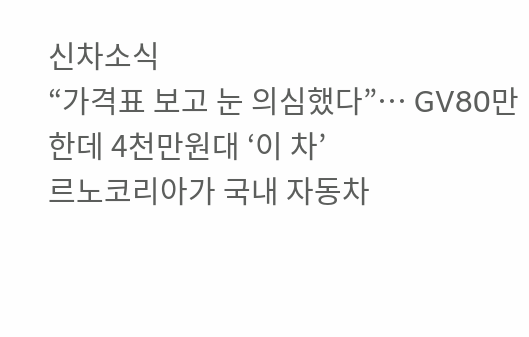신차소식
“가격표 보고 눈 의심했다”… GV80만 한데 4천만원대 ‘이 차’
르노코리아가 국내 자동차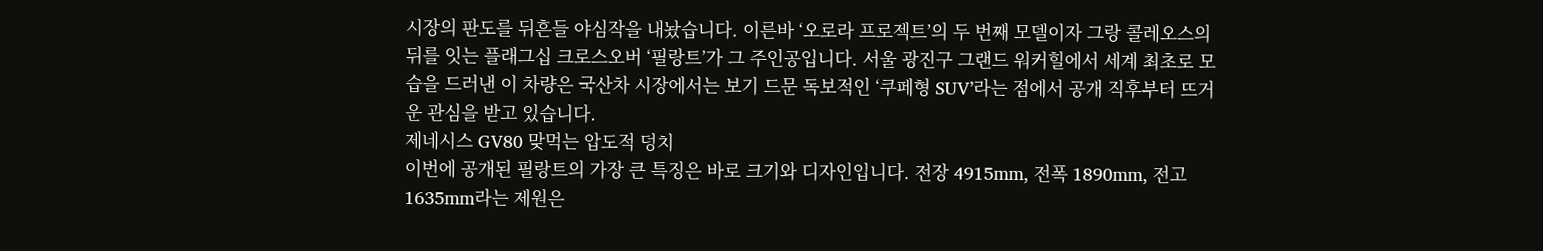시장의 판도를 뒤흔들 야심작을 내놨습니다. 이른바 ‘오로라 프로젝트’의 두 번째 모델이자 그랑 콜레오스의 뒤를 잇는 플래그십 크로스오버 ‘필랑트’가 그 주인공입니다. 서울 광진구 그랜드 워커힐에서 세계 최초로 모습을 드러낸 이 차량은 국산차 시장에서는 보기 드문 독보적인 ‘쿠페형 SUV’라는 점에서 공개 직후부터 뜨거운 관심을 받고 있습니다.
제네시스 GV80 맞먹는 압도적 덩치
이번에 공개된 필랑트의 가장 큰 특징은 바로 크기와 디자인입니다. 전장 4915mm, 전폭 1890mm, 전고 1635mm라는 제원은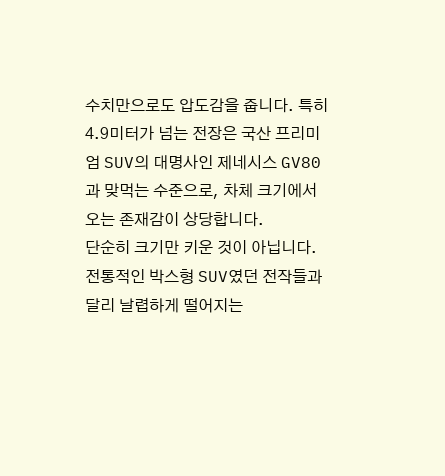수치만으로도 압도감을 줍니다. 특히 4.9미터가 넘는 전장은 국산 프리미엄 SUV의 대명사인 제네시스 GV80과 맞먹는 수준으로, 차체 크기에서 오는 존재감이 상당합니다.
단순히 크기만 키운 것이 아닙니다. 전통적인 박스형 SUV였던 전작들과 달리 날렵하게 떨어지는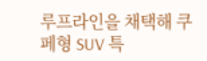루프라인을 채택해 쿠페형 SUV 특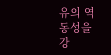유의 역동성을 강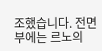조했습니다. 전면부에는 르노의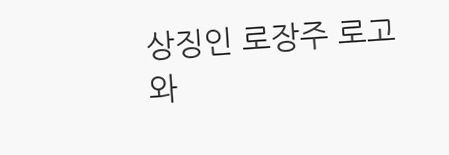상징인 로장주 로고와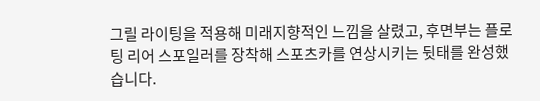그릴 라이팅을 적용해 미래지향적인 느낌을 살렸고, 후면부는 플로팅 리어 스포일러를 장착해 스포츠카를 연상시키는 뒷태를 완성했습니다.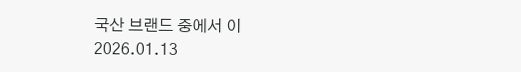국산 브랜드 중에서 이
2026.01.13